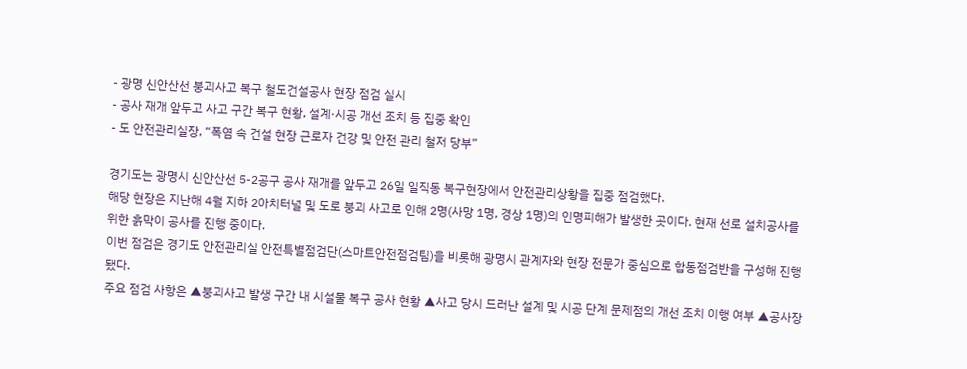- 광명 신안산선 붕괴사고 복구 철도건설공사 현장 점검 실시
- 공사 재개 앞두고 사고 구간 복구 현황, 설계·시공 개선 조치 등 집중 확인
- 도 안전관리실장, “폭염 속 건설 현장 근로자 건강 및 안전 관리 철저 당부”

경기도는 광명시 신안산선 5-2공구 공사 재개를 앞두고 26일 일직동 복구현장에서 안전관리상황을 집중 점검했다.
해당 현장은 지난해 4월 지하 2아치터널 및 도로 붕괴 사고로 인해 2명(사망 1명, 경상 1명)의 인명피해가 발생한 곳이다. 현재 선로 설치공사를 위한 흙막이 공사를 진행 중이다.
이번 점검은 경기도 안전관리실 안전특별점검단(스마트안전점검팀)을 비롯해 광명시 관계자와 현장 전문가 중심으로 합동점검반을 구성해 진행됐다.
주요 점검 사항은 ▲붕괴사고 발생 구간 내 시설물 복구 공사 현황 ▲사고 당시 드러난 설계 및 시공 단계 문제점의 개선 조치 이행 여부 ▲공사장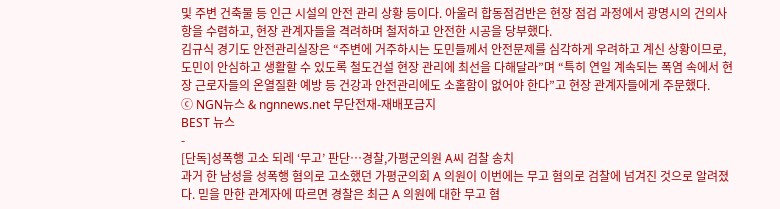및 주변 건축물 등 인근 시설의 안전 관리 상황 등이다. 아울러 합동점검반은 현장 점검 과정에서 광명시의 건의사항을 수렴하고, 현장 관계자들을 격려하며 철저하고 안전한 시공을 당부했다.
김규식 경기도 안전관리실장은 “주변에 거주하시는 도민들께서 안전문제를 심각하게 우려하고 계신 상황이므로, 도민이 안심하고 생활할 수 있도록 철도건설 현장 관리에 최선을 다해달라”며 “특히 연일 계속되는 폭염 속에서 현장 근로자들의 온열질환 예방 등 건강과 안전관리에도 소홀함이 없어야 한다”고 현장 관계자들에게 주문했다.
ⓒ NGN뉴스 & ngnnews.net 무단전재-재배포금지
BEST 뉴스
-
[단독]성폭행 고소 되레 ‘무고’ 판단…경찰,가평군의원 A씨 검찰 송치
과거 한 남성을 성폭행 혐의로 고소했던 가평군의회 A 의원이 이번에는 무고 혐의로 검찰에 넘겨진 것으로 알려졌다. 믿을 만한 관계자에 따르면 경찰은 최근 A 의원에 대한 무고 혐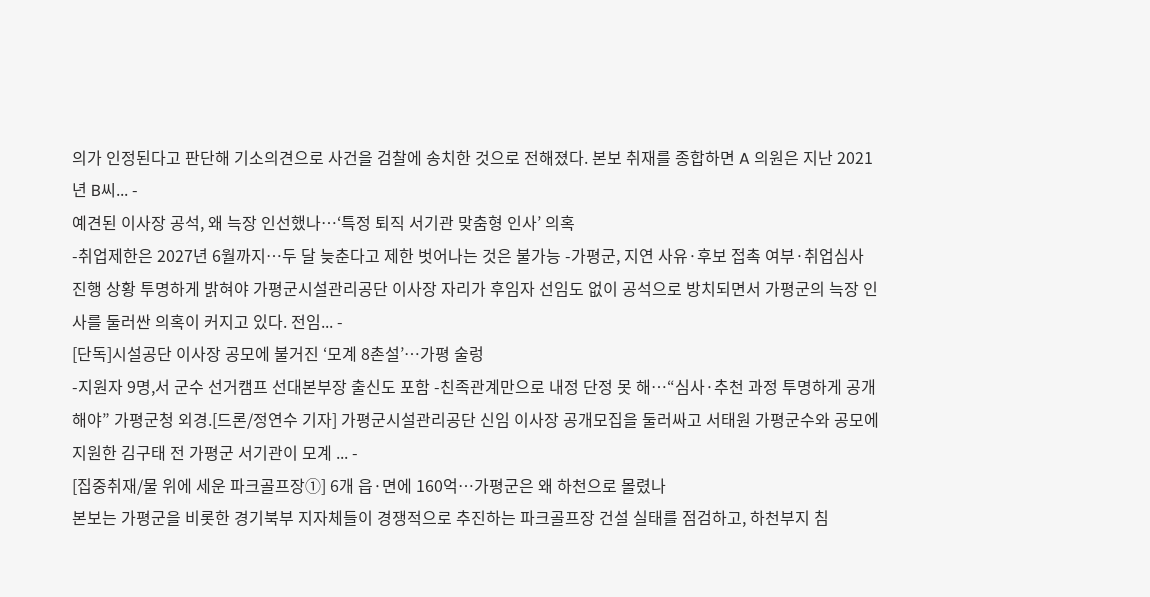의가 인정된다고 판단해 기소의견으로 사건을 검찰에 송치한 것으로 전해졌다. 본보 취재를 종합하면 A 의원은 지난 2021년 B씨... -
예견된 이사장 공석, 왜 늑장 인선했나…‘특정 퇴직 서기관 맞춤형 인사’ 의혹
-취업제한은 2027년 6월까지…두 달 늦춘다고 제한 벗어나는 것은 불가능 -가평군, 지연 사유·후보 접촉 여부·취업심사 진행 상황 투명하게 밝혀야 가평군시설관리공단 이사장 자리가 후임자 선임도 없이 공석으로 방치되면서 가평군의 늑장 인사를 둘러싼 의혹이 커지고 있다. 전임... -
[단독]시설공단 이사장 공모에 불거진 ‘모계 8촌설’…가평 술렁
-지원자 9명,서 군수 선거캠프 선대본부장 출신도 포함 -친족관계만으로 내정 단정 못 해…“심사·추천 과정 투명하게 공개해야” 가평군청 외경.[드론/정연수 기자] 가평군시설관리공단 신임 이사장 공개모집을 둘러싸고 서태원 가평군수와 공모에 지원한 김구태 전 가평군 서기관이 모계 ... -
[집중취재/물 위에 세운 파크골프장①] 6개 읍·면에 160억…가평군은 왜 하천으로 몰렸나
본보는 가평군을 비롯한 경기북부 지자체들이 경쟁적으로 추진하는 파크골프장 건설 실태를 점검하고, 하천부지 침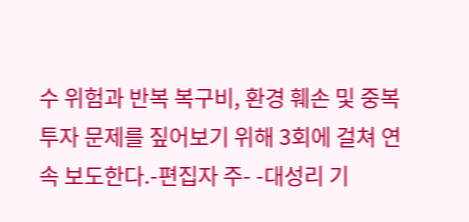수 위험과 반복 복구비, 환경 훼손 및 중복투자 문제를 짚어보기 위해 3회에 걸쳐 연속 보도한다.-편집자 주- -대성리 기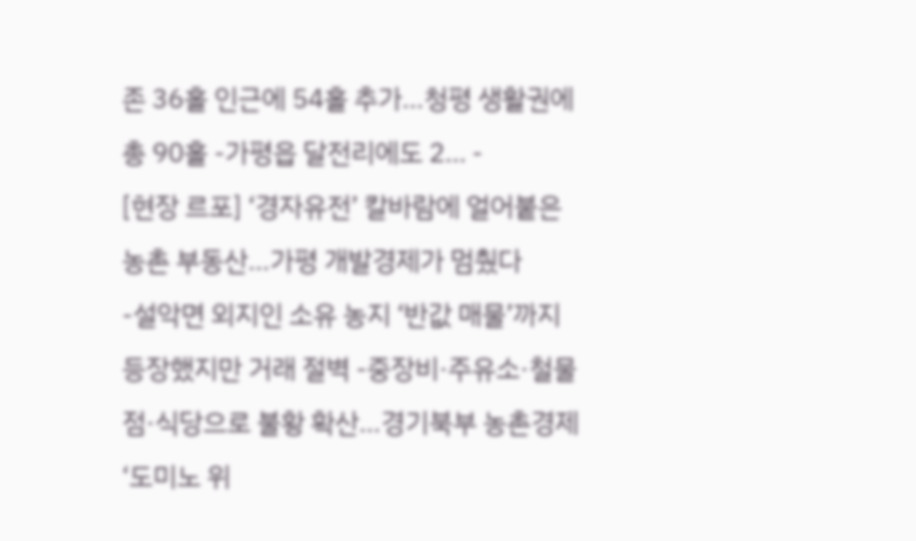존 36홀 인근에 54홀 추가…청평 생활권에 총 90홀 -가평읍 달전리에도 2... -
[현장 르포] ‘경자유전’ 칼바람에 얼어붙은 농촌 부동산…가평 개발경제가 멈췄다
-설악면 외지인 소유 농지 ‘반값 매물’까지 등장했지만 거래 절벽 -중장비·주유소·철물점·식당으로 불황 확산…경기북부 농촌경제 ‘도미노 위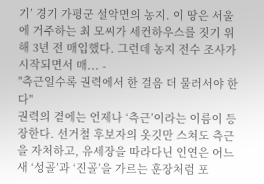기’ 경기 가평군 설악면의 농지. 이 땅은 서울에 거주하는 최 모씨가 세컨하우스를 짓기 위해 3년 전 매입했다. 그런데 농지 전수 조사가 시작되면서 매... -
"측근일수록 권력에서 한 걸음 더 물러서야 한다"
권력의 곁에는 언제나 ‘측근’이라는 이름이 등장한다. 선거철 후보자의 옷깃만 스쳐도 측근을 자처하고, 유세장을 따라다닌 인연은 어느새 ‘성골’과 ‘진골’을 가르는 훈장처럼 포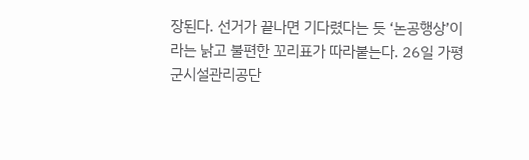장된다. 선거가 끝나면 기다렸다는 듯 ‘논공행상’이라는 낡고 불편한 꼬리표가 따라붙는다. 26일 가평군시설관리공단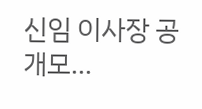신임 이사장 공개모...